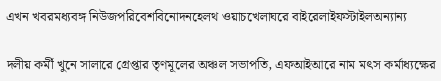এখন খবরমধ্যবঙ্গ নিউজপরিবেশবিনোদনহেলথ ওয়াচখেলাঘরে বাইরেলাইফস্টাইলঅন্যান্য

দলীয় কর্মী খুনে সালারে গ্রেপ্তার তৃণমূলের অঞ্চল সভাপতি, এফআইআরে নাম মৎস কর্মাধ্যক্ষের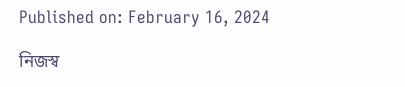Published on: February 16, 2024

নিজস্ব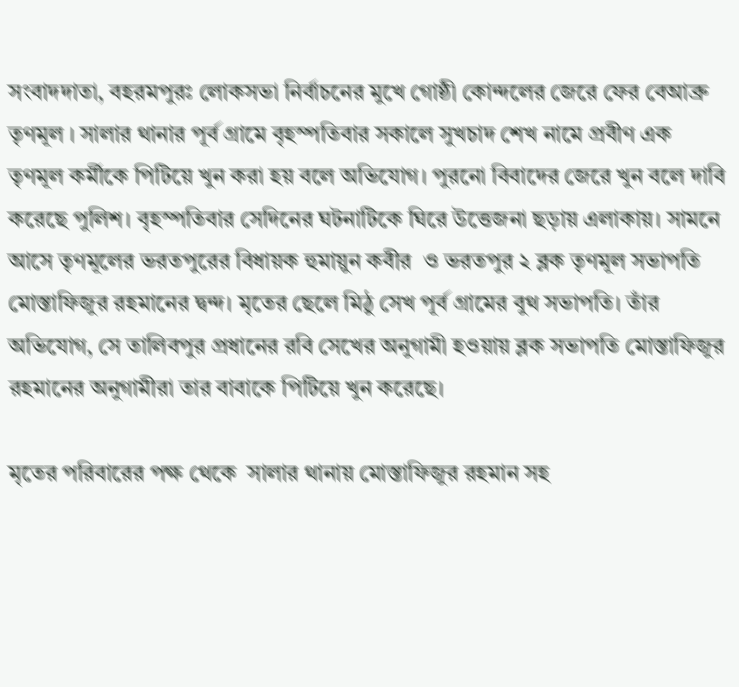সংবাদদাতা, বহরমপুরঃ লোকসভা নির্বাচনের মুখে গোষ্ঠী কোন্দলের জেরে ফের বেআব্রু তৃণমূল । সালার থানার পূর্ব গ্রামে বৃহস্পতিবার সকালে সুখচাদ শেখ নামে প্রবীণ এক  তৃণমূল কর্মীকে পিটিয়ে খুন করা হয় বলে অভিযোগ। পুরনো বিবাদের জেরে খুন বলে দাবি করেছে পুলিশ। বৃহস্পতিবার সেদিনের ঘটনাটিকে ঘিরে উত্তেজনা ছড়ায় এলাকায়। সামনে আসে তৃণমূলের ভরতপুরের বিধায়ক হুমায়ুন কবীর  ও ভরতপুর ২ ব্লক তৃণমূল সভাপতি মোস্তাফিজুর রহমানের দ্বন্দ। মৃতের ছেলে মিঠু সেখ পূর্ব গ্রামের বুথ সভাপতি। তাঁর অভিযোগ, সে তালিবপুর প্রধানের রবি সেখের অনুগামী হওয়ায় ব্লক সভাপতি মোস্তাফিজুর রহমানের অনুগামীরা তার বাবাকে পিটিয়ে খুন করেছে।

মৃতের পরিবারের পক্ষ থেকে  সালার থানায় মোস্তাফিজুর রহমান সহ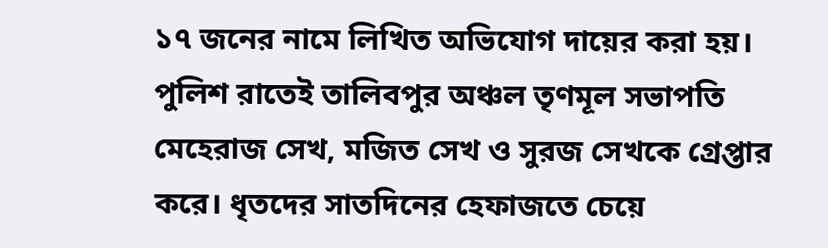১৭ জনের নামে লিখিত অভিযোগ দায়ের করা হয়। পুলিশ রাতেই তালিবপুর অঞ্চল তৃণমূল সভাপতি মেহেরাজ সেখ, মজিত সেখ ও সুরজ সেখকে গ্রেপ্তার করে। ধৃতদের সাতদিনের হেফাজতে চেয়ে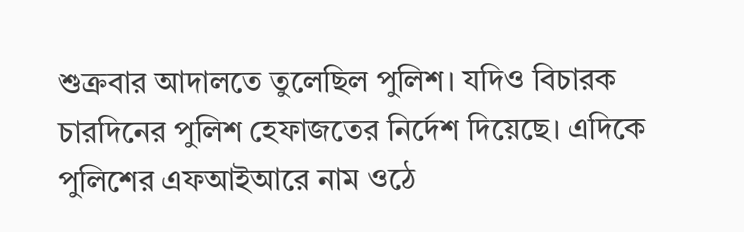শুক্রবার আদালতে তুলেছিল পুলিশ। যদিও বিচারক চারদিনের পুলিশ হেফাজতের নির্দেশ দিয়েছে। এদিকে পুলিশের এফআইআরে নাম ওঠে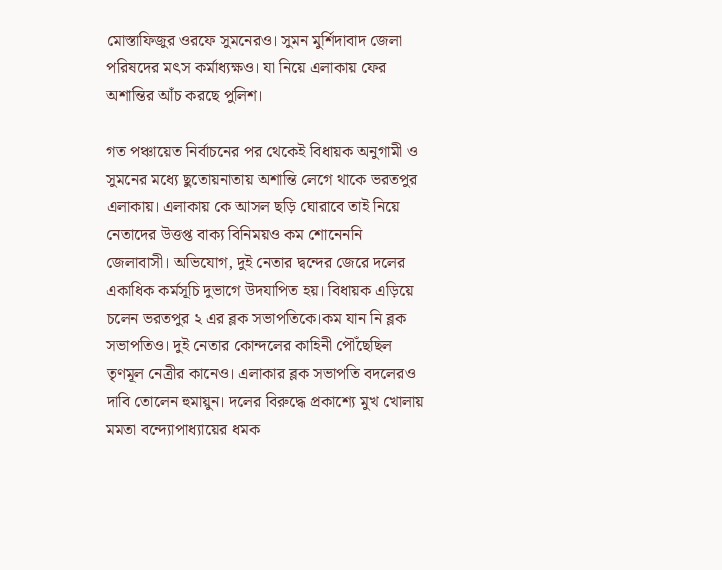মোস্তাফিজুর ওরফে সুমনেরও। সুমন মুর্শিদাবাদ জেলা পরিষদের মৎস কর্মাধ্যক্ষও। যা নিয়ে এলাকায় ফের অশান্তির আঁচ করছে পুলিশ।

গত পঞ্চায়েত নির্বাচনের পর থেকেই বিধায়ক অনুগামী ও সুমনের মধ্যে ছুতোয়নাতায় অশান্তি লেগে থাকে ভরতপুর এলাকায়। এলাকায় কে আসল ছড়ি ঘোরাবে তাই নিয়ে নেতাদের উত্তপ্ত বাক্য বিনিময়ও কম শোনেননি জেলাবাসী। অভিযোগ, দুই নেতার দ্বন্দের জেরে দলের একাধিক কর্মসূচি দুভাগে উদযাপিত হয়। বিধায়ক এড়িয়ে চলেন ভরতপুর ২ এর ব্লক সভাপতিকে।কম যান নি ব্লক সভাপতিও। দুই নেতার কোন্দলের কাহিনী পৌঁছেছিল তৃণমূল নেত্রীর কানেও। এলাকার ব্লক সভাপতি বদলেরও দাবি তোলেন হুমায়ুন। দলের বিরুদ্ধে প্রকাশ্যে মুখ খোলায় মমতা বন্দ্যোপাধ্যায়ের ধমক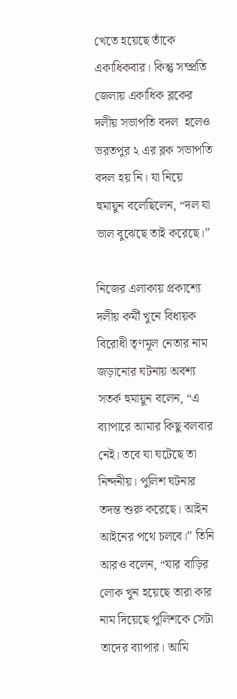খেতে হয়েছে তাঁকে একাধিকবার। কিন্তু সম্প্রতি জেলায় একাধিক ব্লকের দলীয় সভাপতি বদল  হলেও ভরতপুর ২ এর ব্লক সভাপতি বদল হয় নি। যা নিয়ে হুমায়ুন বলেছিলেন, “দল যা ভাল বুঝেছে তাই করেছে।”

নিজের এলাকায় প্রকাশ্যে দলীয় কর্মী খুনে বিধায়ক বিরোধী তৃণমূল নেতার নাম জড়ানোর ঘটনায় অবশ্য সতর্ক হুমায়ুন বলেন, “এ ব্যাপারে আমার কিছু বলবার নেই। তবে যা ঘটেছে তা নিন্দনীয়। পুলিশ ঘটনার তদন্ত শুরু করেছে। আইন আইনের পথে চলবে।” তিনি আরও বলেন, “যার বাড়ির লোক খুন হয়েছে তারা কার নাম দিয়েছে পুলিশকে সেটা তাদের ব্যাপার। আমি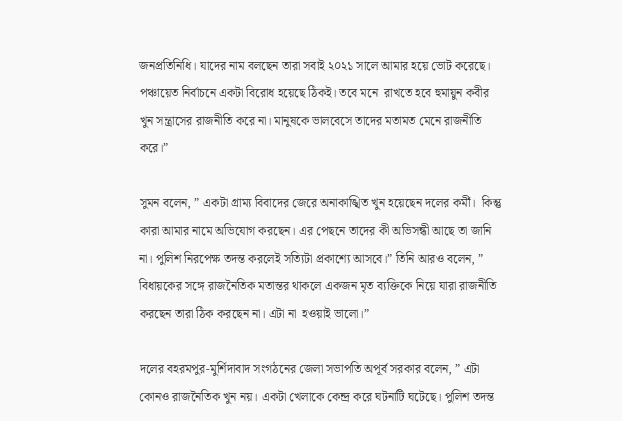জনপ্রতিনিধি। যাদের নাম বলছেন তারা সবাই ২০২১ সালে আমার হয়ে ভোট করেছে। পঞ্চায়েত নির্বাচনে একটা বিরোধ হয়েছে ঠিকই। তবে মনে  রাখতে হবে হুমায়ুন কবীর খুন সন্ত্রাসের রাজনীতি করে না। মানুষকে ভালবেসে তাদের মতামত মেনে রাজনীতি করে।”

সুমন বলেন, ” একটা গ্রাম্য বিবাদের জেরে অনাকাঙ্খিত খুন হয়েছেন দলের কর্মী।  কিন্তু কারা আমার নামে অভিযোগ করছেন। এর পেছনে তাদের কী অভিসন্ধী আছে তা জানি না। পুলিশ নিরপেক্ষ তদন্ত করলেই সত্যিটা প্রকাশ্যে আসবে।” তিনি আরও বলেন, ” বিধায়কের সঙ্গে রাজনৈতিক মতান্তর থাকলে একজন মৃত ব্যক্তিকে নিয়ে যারা রাজনীতি করছেন তারা ঠিক করছেন না। এটা না  হওয়াই ভালো।”

দলের বহরমপুর-মুর্শিদাবাদ সংগঠনের জেলা সভাপতি অপূর্ব সরকার বলেন, ” এটা কোনও রাজনৈতিক খুন নয়। একটা খেলাকে কেন্দ্র করে ঘটনাটি ঘটেছে। পুলিশ তদন্ত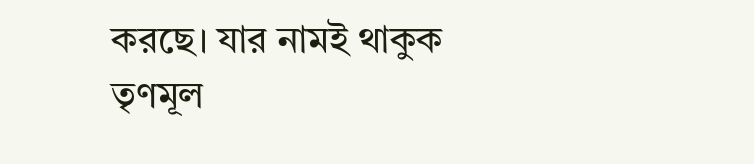করছে। যার নামই থাকুক তৃণমূল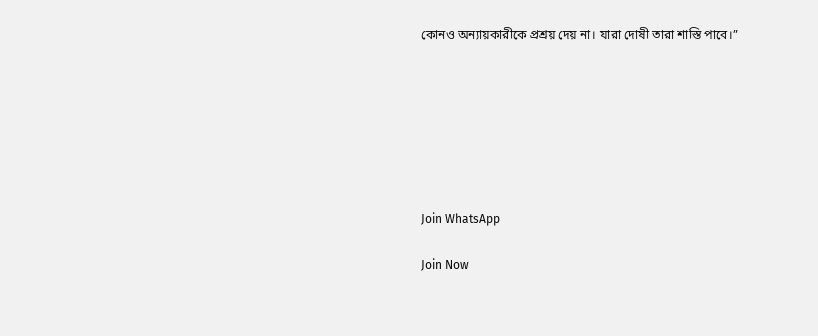কোনও অন্যায়কারীকে প্রশ্রয় দেয় না। যারা দোষী তারা শাস্তি পাবে।”







Join WhatsApp

Join Now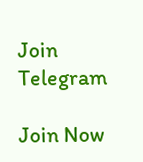Join Telegram

Join Now